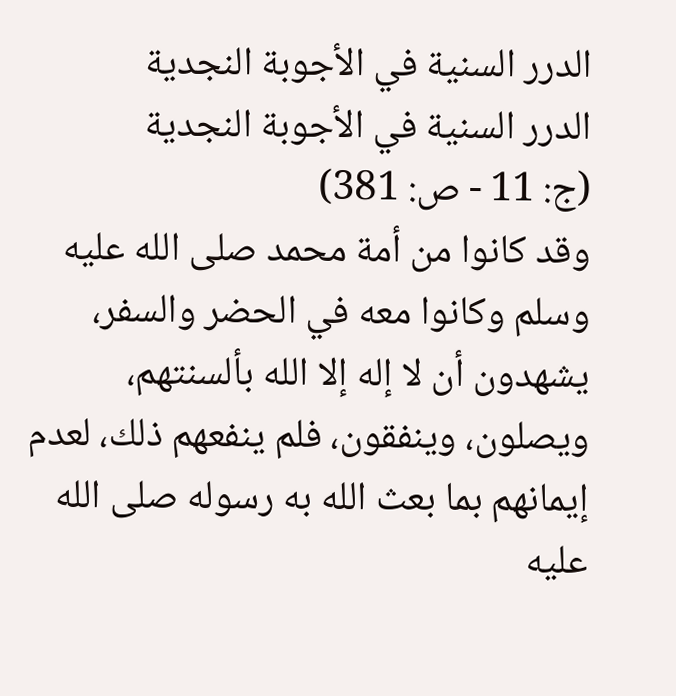الدرر السنية في الأجوبة النجدية
الدرر السنية في الأجوبة النجدية
(ج: 11 - ص: 381)
وقد كانوا من أمة محمد صلى الله عليه وسلم وكانوا معه في الحضر والسفر، يشهدون أن لا إله إلا الله بألسنتهم، ويصلون، وينفقون، فلم ينفعهم ذلك، لعدم إيمانهم بما بعث الله به رسوله صلى الله عليه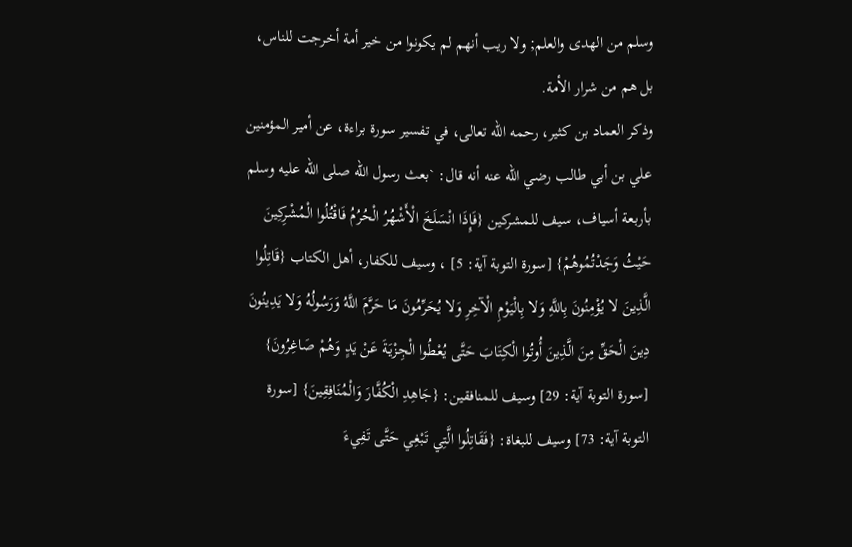وسلم من الهدى والعلم; ولا ريب أنهم لم يكونوا من خير أمة أخرجت للناس، بل هم من شرار الأمة.
وذكر العماد بن كثير، رحمه الله تعالى، في تفسير سورة براءة، عن أمير المؤمنين علي بن أبي طالب رضي الله عنه أنه قال: `بعث رسول الله صلى الله عليه وسلم بأربعة أسياف، سيف للمشركين {فَإِذَا انْسَلَخَ الْأَشْهُرُ الْحُرُمُ فَاقْتُلُوا الْمُشْرِكِينَ حَيْثُ وَجَدْتُمُوهُمْ} [سورة التوبة آية: 5] ، وسيف للكفار، أهل الكتاب {قَاتِلُوا الَّذِينَ لا يُؤْمِنُونَ بِاللَّهِ وَلا بِالْيَوْمِ الْآخِرِ وَلا يُحَرِّمُونَ مَا حَرَّمَ اللَّهُ وَرَسُولُهُ وَلا يَدِينُونَ دِينَ الْحَقِّ مِنَ الَّذِينَ أُوتُوا الْكِتَابَ حَتَّى يُعْطُوا الْجِزْيَةَ عَنْ يَدٍ وَهُمْ صَاغِرُونَ} [سورة التوبة آية: 29] وسيف للمنافقين: {جَاهِدِ الْكُفَّارَ وَالْمُنَافِقِينَ} [سورة التوبة آية: 73] وسيف للبغاة: {فَقَاتِلُوا الَّتِي تَبْغِي حَتَّى تَفِيءَ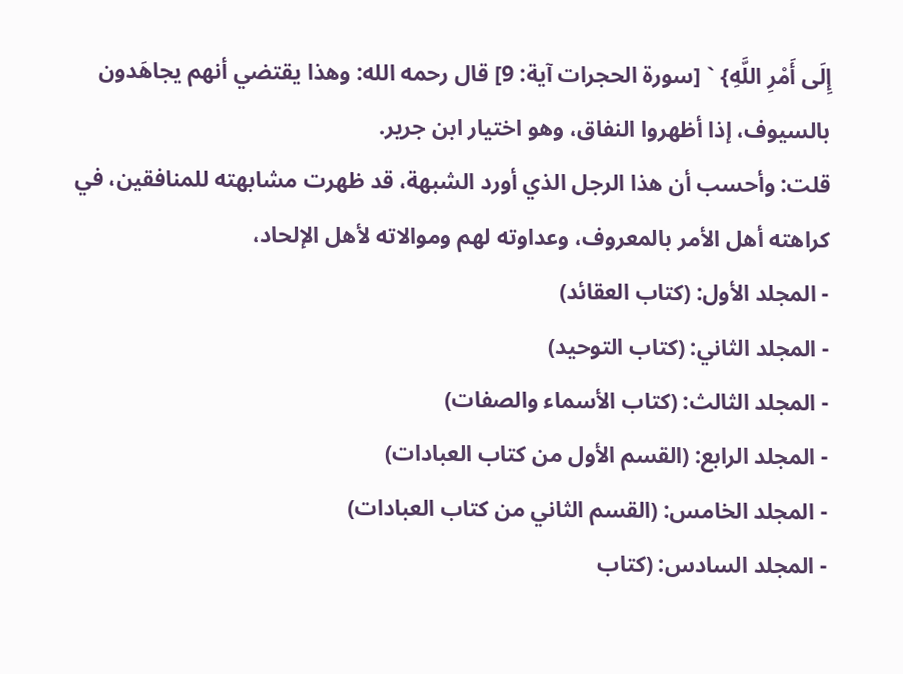إِلَى أَمْرِ اللَّهِ} ` [سورة الحجرات آية: 9] قال رحمه الله: وهذا يقتضي أنهم يجاهَدون بالسيوف، إذا أظهروا النفاق، وهو اختيار ابن جرير.
قلت: وأحسب أن هذا الرجل الذي أورد الشبهة، قد ظهرت مشابهته للمنافقين، في كراهته أهل الأمر بالمعروف، وعداوته لهم وموالاته لأهل الإلحاد،
- المجلد الأول: (كتاب العقائد)
- المجلد الثاني: (كتاب التوحيد)
- المجلد الثالث: (كتاب الأسماء والصفات)
- المجلد الرابع: (القسم الأول من كتاب العبادات)
- المجلد الخامس: (القسم الثاني من كتاب العبادات)
- المجلد السادس: (كتاب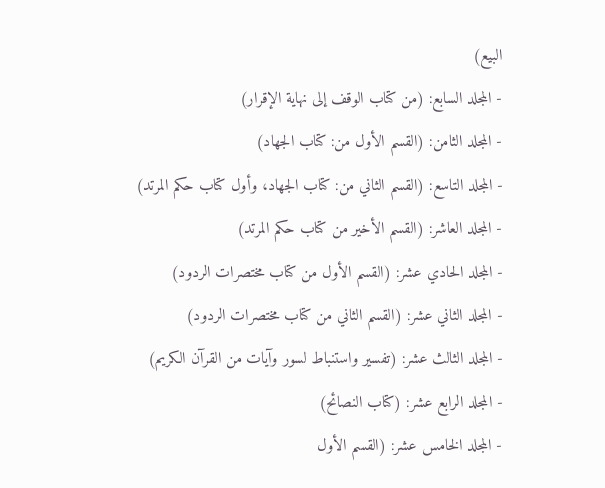البيع)
- المجلد السابع: (من كتاب الوقف إلى نهاية الإقرار)
- المجلد الثامن: (القسم الأول من: كتاب الجهاد)
- المجلد التاسع: (القسم الثاني من: كتاب الجهاد، وأول كتاب حكم المرتد)
- المجلد العاشر: (القسم الأخير من كتاب حكم المرتد)
- المجلد الحادي عشر: (القسم الأول من كتاب مختصرات الردود)
- المجلد الثاني عشر: (القسم الثاني من كتاب مختصرات الردود)
- المجلد الثالث عشر: (تفسير واستنباط لسور وآيات من القرآن الكريم)
- المجلد الرابع عشر: (كتاب النصائح)
- المجلد الخامس عشر: (القسم الأول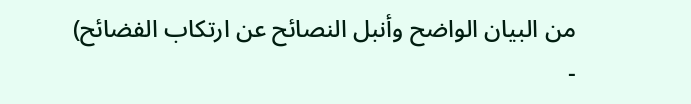من البيان الواضح وأنبل النصائح عن ارتكاب الفضائح)
-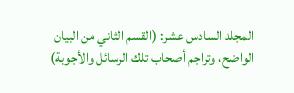المجلد السادس عشر: (القسم الثاني من البيان الواضح، وتراجم أصحاب تلك الرسائل والأجوبة)